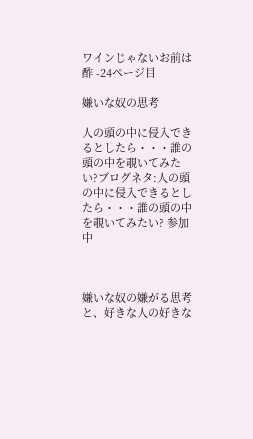ワインじゃないお前は酢 -24ページ目

嫌いな奴の思考

人の頭の中に侵入できるとしたら・・・誰の頭の中を覗いてみたい?ブログネタ:人の頭の中に侵入できるとしたら・・・誰の頭の中を覗いてみたい? 参加中



嫌いな奴の嫌がる思考と、好きな人の好きな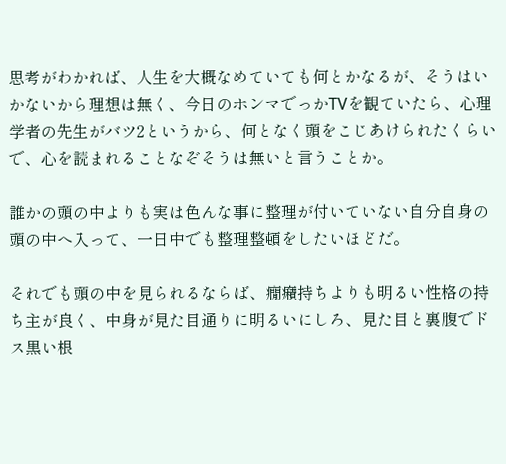思考がわかれば、人生を大概なめていても何とかなるが、そうはいかないから理想は無く、今日のホンマでっかTVを観ていたら、心理学者の先生がバツ2というから、何となく頭をこじあけられたくらいで、心を読まれることなぞそうは無いと言うことか。

誰かの頭の中よりも実は色んな事に整理が付いていない自分自身の頭の中へ入って、一日中でも整理整頓をしたいほどだ。

それでも頭の中を見られるならば、癇癪持ちよりも明るい性格の持ち主が良く、中身が見た目通りに明るいにしろ、見た目と裏腹でドス黒い根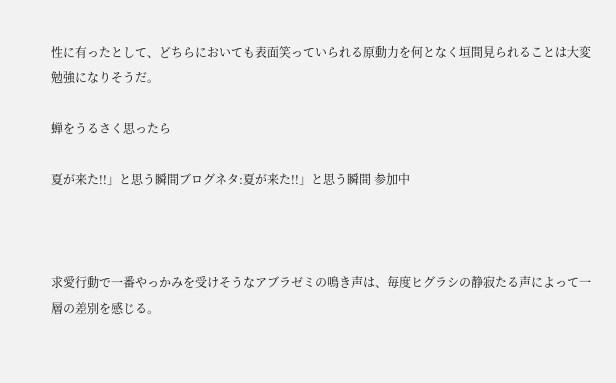性に有ったとして、どちらにおいても表面笑っていられる原動力を何となく垣間見られることは大変勉強になりそうだ。

蝉をうるさく思ったら

夏が来た!!」と思う瞬間ブログネタ:夏が来た!!」と思う瞬間 参加中



求愛行動で一番やっかみを受けそうなアブラゼミの鳴き声は、毎度ヒグラシの静寂たる声によって一層の差別を感じる。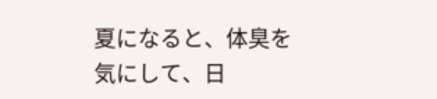夏になると、体臭を気にして、日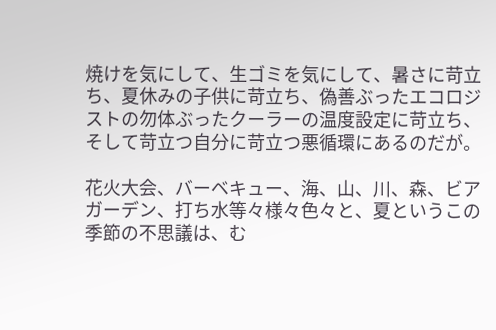焼けを気にして、生ゴミを気にして、暑さに苛立ち、夏休みの子供に苛立ち、偽善ぶったエコロジストの勿体ぶったクーラーの温度設定に苛立ち、そして苛立つ自分に苛立つ悪循環にあるのだが。

花火大会、バーベキュー、海、山、川、森、ビアガーデン、打ち水等々様々色々と、夏というこの季節の不思議は、む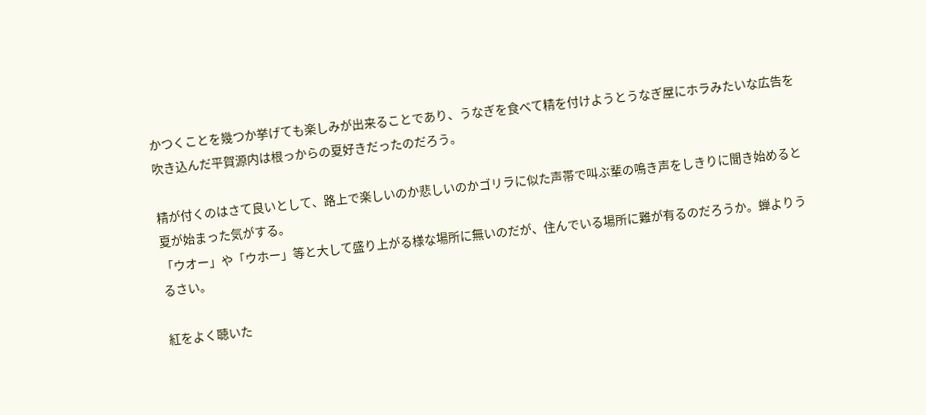かつくことを幾つか挙げても楽しみが出来ることであり、うなぎを食べて精を付けようとうなぎ屋にホラみたいな広告を吹き込んだ平賀源内は根っからの夏好きだったのだろう。

精が付くのはさて良いとして、路上で楽しいのか悲しいのかゴリラに似た声帯で叫ぶ輩の鳴き声をしきりに聞き始めると夏が始まった気がする。
「ウオー」や「ウホー」等と大して盛り上がる様な場所に無いのだが、住んでいる場所に難が有るのだろうか。蝉よりうるさい。

紅をよく聴いた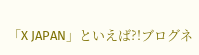「X JAPAN」といえば?!ブログネ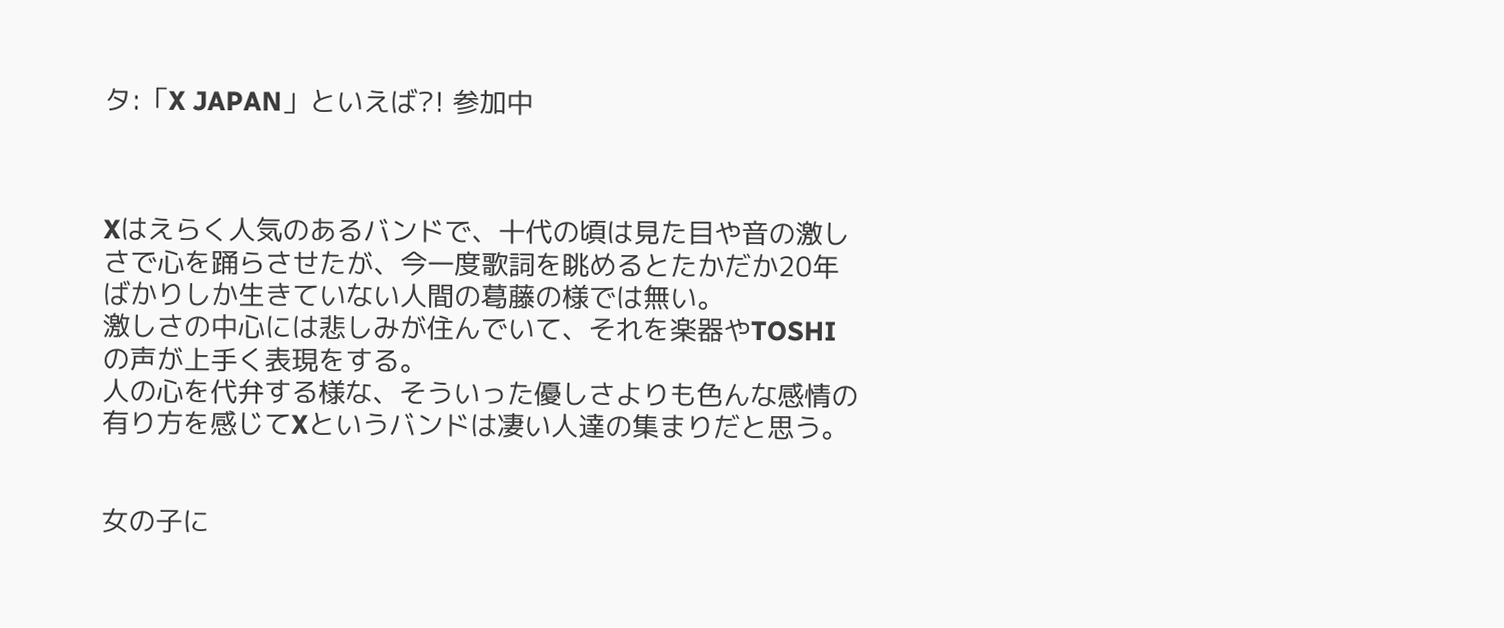タ:「X JAPAN」といえば?! 参加中



Xはえらく人気のあるバンドで、十代の頃は見た目や音の激しさで心を踊らさせたが、今一度歌詞を眺めるとたかだか20年ばかりしか生きていない人間の葛藤の様では無い。
激しさの中心には悲しみが住んでいて、それを楽器やTOSHIの声が上手く表現をする。
人の心を代弁する様な、そういった優しさよりも色んな感情の有り方を感じてXというバンドは凄い人達の集まりだと思う。


女の子に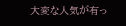大変な人気が有っ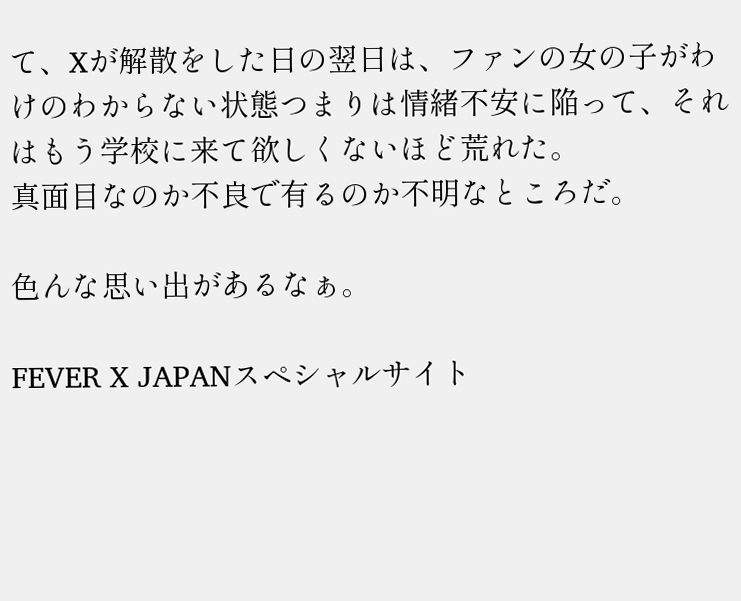て、Xが解散をした日の翌日は、ファンの女の子がわけのわからない状態つまりは情緒不安に陥って、それはもう学校に来て欲しくないほど荒れた。
真面目なのか不良で有るのか不明なところだ。

色んな思い出があるなぁ。

FEVER X JAPANスペシャルサイト